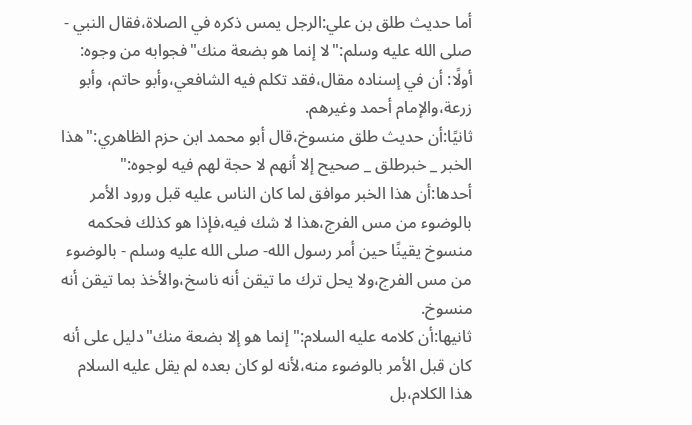أما حديث طلق بن علي:الرجل يمس ذكره في الصلاة،فقال النبي - صلى الله عليه وسلم:"لا إنما هو بضعة منك"فجوابه من وجوه:
أولًا: أن في إسناده مقال،فقد تكلم فيه الشافعي،وأبو حاتم، وأبو زرعة،والإمام أحمد وغيرهم.
ثانيًا:أن حديث طلق منسوخ،قال أبو محمد ابن حزم الظاهري:"هذا الخبر _ خبرطلق _ صحيح إلا أنهم لا حجة لهم فيه لوجوه:"
أحدها:أن هذا الخبر موافق لما كان الناس عليه قبل ورود الأمر بالوضوء من مس الفرج،هذا لا شك فيه،فإذا هو كذلك فحكمه منسوخ يقينًا حين أمر رسول الله- صلى الله عليه وسلم - بالوضوء من مس الفرج،ولا يحل ترك ما تيقن أنه ناسخ،والأخذ بما تيقن أنه منسوخ.
ثانيها:أن كلامه عليه السلام:"إنما هو إلا بضعة منك"دليل على أنه كان قبل الأمر بالوضوء منه،لأنه لو كان بعده لم يقل عليه السلام هذا الكلام،بل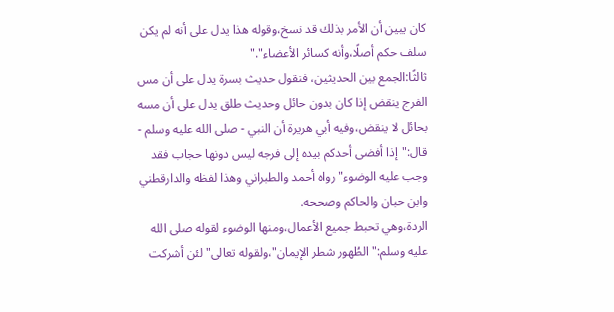كان يبين أن الأمر بذلك قد نسخ،وقوله هذا يدل على أنه لم يكن سلف حكم أصلًا،وأنه كسائر الأعضاء"."
ثالثًا:الجمع بين الحديثين، فنقول حديث بسرة يدل على أن مس الفرج ينقض إذا كان بدون حائل وحديث طلق يدل على أن مسه بحائل لا ينقض،وفيه أبي هريرة أن النبي - صلى الله عليه وسلم - قال:"إذا أفضى أحدكم بيده إلى فرجه ليس دونها حجاب فقد وجب عليه الوضوء"رواه أحمد والطبراني وهذا لفظه والدارقطني وابن حبان والحاكم وصححه.
الردة،وهي تحبط جميع الأعمال،ومنها الوضوء لقوله صلى الله عليه وسلم:"الطُهور شطر الإيمان"،ولقوله تعالى"لئن أشركت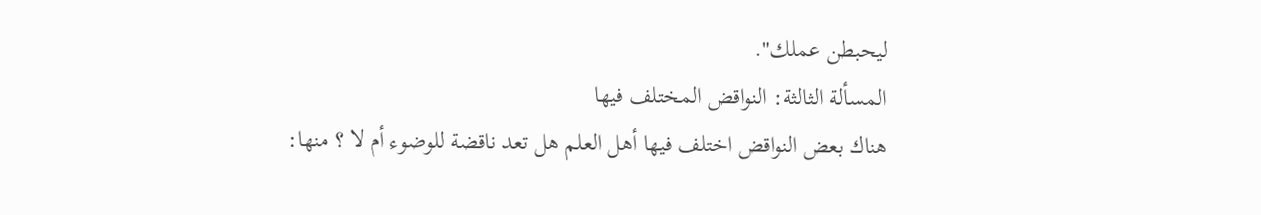ليحبطن عملك".
المسألة الثالثة: النواقض المختلف فيها
هناك بعض النواقض اختلف فيها أهل العلم هل تعد ناقضة للوضوء أم لا ؟ منها: